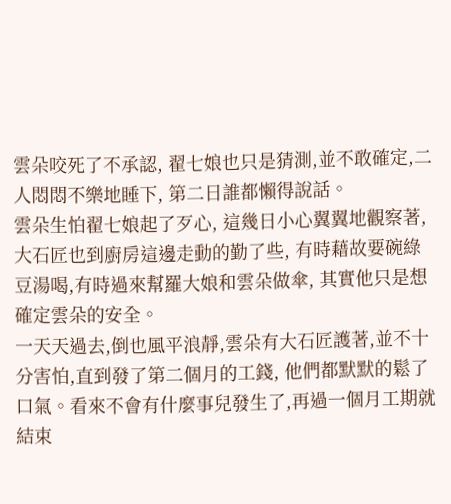雲朵咬死了不承認, 翟七娘也只是猜測,並不敢確定,二人悶悶不樂地睡下, 第二日誰都懶得說話。
雲朵生怕翟七娘起了歹心, 這幾日小心翼翼地觀察著, 大石匠也到廚房這邊走動的勤了些, 有時藉故要碗綠豆湯喝,有時過來幫羅大娘和雲朵做傘, 其實他只是想確定雲朵的安全。
一天天過去,倒也風平浪靜,雲朵有大石匠護著,並不十分害怕,直到發了第二個月的工錢, 他們都默默的鬆了口氣。看來不會有什麼事兒發生了,再過一個月工期就結束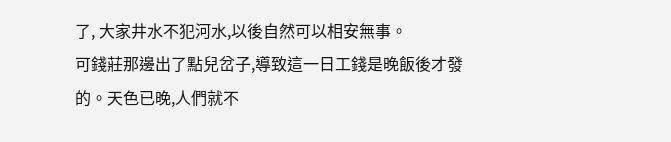了, 大家井水不犯河水,以後自然可以相安無事。
可錢莊那邊出了點兒岔子,導致這一日工錢是晚飯後才發的。天色已晚,人們就不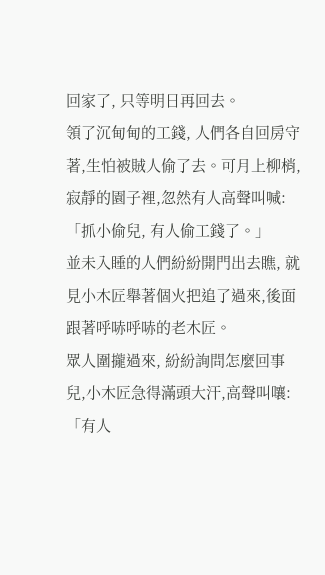回家了, 只等明日再回去。
領了沉甸甸的工錢, 人們各自回房守著,生怕被賊人偷了去。可月上柳梢,寂靜的園子裡,忽然有人高聲叫喊:「抓小偷兒, 有人偷工錢了。」
並未入睡的人們紛紛開門出去瞧, 就見小木匠舉著個火把追了過來,後面跟著呼哧呼哧的老木匠。
眾人圍攏過來, 紛紛詢問怎麼回事兒,小木匠急得滿頭大汗,高聲叫嚷:「有人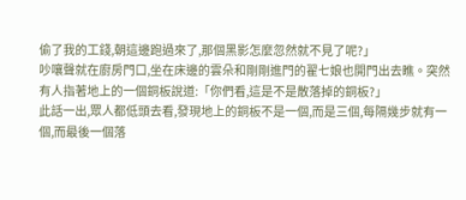偷了我的工錢,朝這邊跑過來了,那個黑影怎麼忽然就不見了呢?」
吵嚷聲就在廚房門口,坐在床邊的雲朵和剛剛進門的翟七娘也開門出去瞧。突然有人指著地上的一個銅板說道:「你們看,這是不是散落掉的銅板?」
此話一出,眾人都低頭去看,發現地上的銅板不是一個,而是三個,每隔幾步就有一個,而最後一個落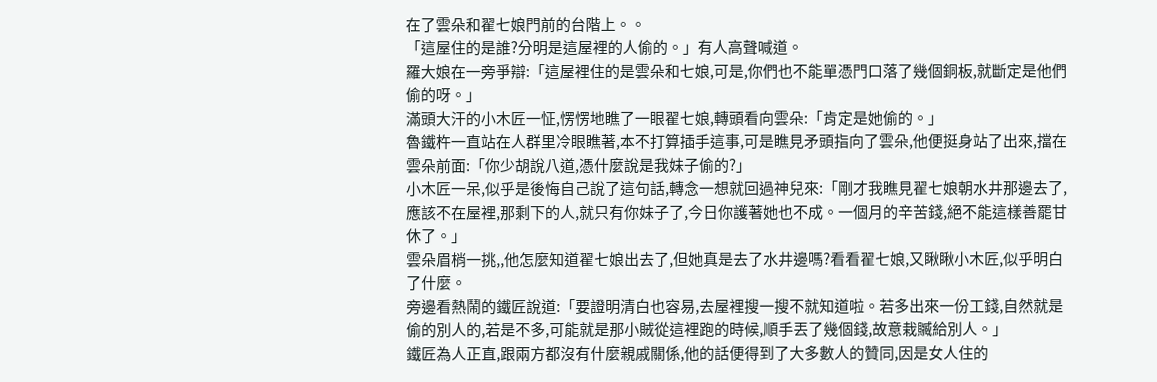在了雲朵和翟七娘門前的台階上。。
「這屋住的是誰?分明是這屋裡的人偷的。」有人高聲喊道。
羅大娘在一旁爭辯:「這屋裡住的是雲朵和七娘,可是,你們也不能單憑門口落了幾個銅板,就斷定是他們偷的呀。」
滿頭大汗的小木匠一怔,愣愣地瞧了一眼翟七娘,轉頭看向雲朵:「肯定是她偷的。」
魯鐵杵一直站在人群里冷眼瞧著,本不打算插手這事,可是瞧見矛頭指向了雲朵,他便挺身站了出來,擋在雲朵前面:「你少胡說八道,憑什麼說是我妹子偷的?」
小木匠一呆,似乎是後悔自己說了這句話,轉念一想就回過神兒來:「剛才我瞧見翟七娘朝水井那邊去了,應該不在屋裡,那剩下的人,就只有你妹子了,今日你護著她也不成。一個月的辛苦錢,絕不能這樣善罷甘休了。」
雲朵眉梢一挑,,他怎麼知道翟七娘出去了,但她真是去了水井邊嗎?看看翟七娘,又瞅瞅小木匠,似乎明白了什麼。
旁邊看熱鬧的鐵匠說道:「要證明清白也容易,去屋裡搜一搜不就知道啦。若多出來一份工錢,自然就是偷的別人的,若是不多,可能就是那小賊從這裡跑的時候,順手丟了幾個錢,故意栽贓給別人。」
鐵匠為人正直,跟兩方都沒有什麼親戚關係,他的話便得到了大多數人的贊同,因是女人住的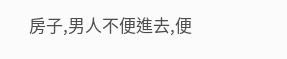房子,男人不便進去,便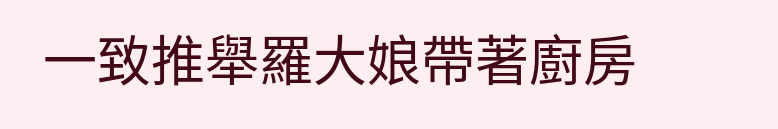一致推舉羅大娘帶著廚房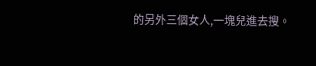的另外三個女人,一塊兒進去搜。